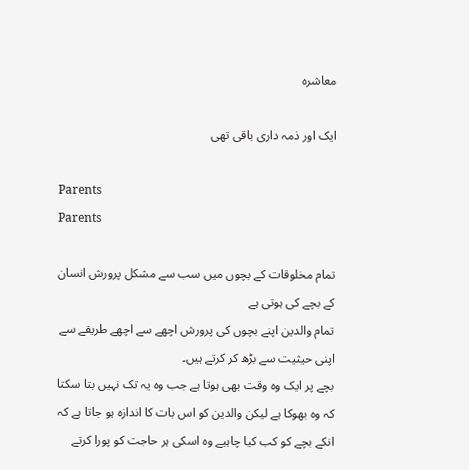معاشرہ

ایک اور ذمہ داری باقی تھی

Parents
Parents

تمام مخلوقات کے بچوں میں سب سے مشکل پرورش انسان کے بچے کی ہوتی ہے
تمام والدین اپنے بچوں کی پرورش اچھے سے اچھے طریقے سے اپنی حیثیت سے بڑھ کر کرتے ہیں۔
بچے پر ایک وہ وقت بھی ہوتا ہے جب وہ یہ تک نہیں بتا سکتا کہ وہ بھوکا ہے لیکن والدین کو اس بات کا اندازہ ہو جاتا ہے کہ انکے بچے کو کب کیا چاہیے وہ اسکی ہر حاجت کو پورا کرتے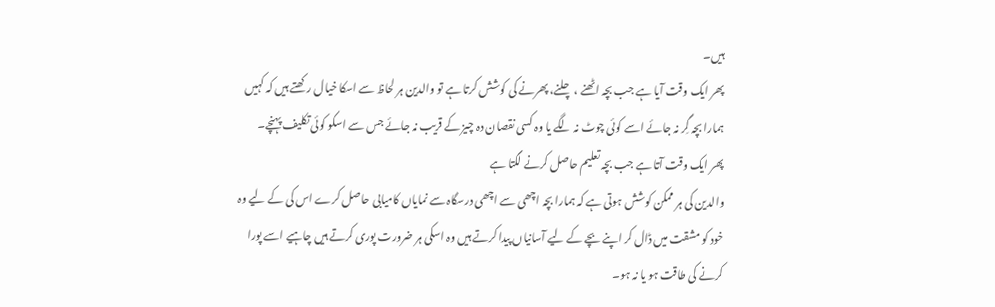ہیں۔
پھر ایک وقت آیا ہے جب بچہ اٹھنے ، چلنے، پھرنے کی کوشش کرتا ہے تو والدین ہر لحاظ سے اسکا خیال رکھتے ہیں کہ کہیں ہمارا بچہ گِر نہ جائے اسے کوئی چوٹ نہ لگے یا وہ کسی نقصان دہ چیز کے قریب نہ جائے جس سے اسکو کوئی تکلیف پہنچے۔
پھر ایک وقت آتا ہے جب بچہ تعلیم حاصل کرنے لگتا ہے
والدین کی ہر ممکن کوشش ہوتی ہے کہ ہمارا بچہ اچھی سے اچھی درسگاہ سے نمایاں کامیابی حاصل کرے اس کی کے لیے وہ خود کو مشقت میں ڈال کر اپنے بچے کے لیے آسانیاں پیدا کرتے ہیں وہ اسکی ہر ضرورت پوری کرتے ہیں چاہیے اسے پورا کرنے کی طاقت ہو یا نہ ہو۔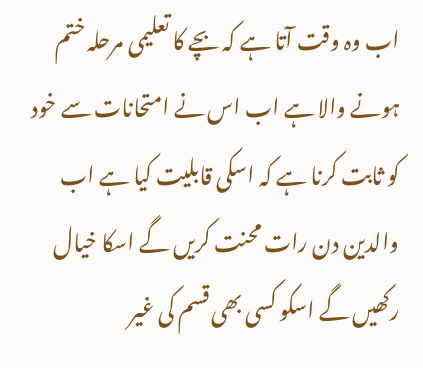اب وہ وقت آتا ہے کہ بچے کا تعلیمی مرحلہ ختم ہونے والا ہے اب اس نے امتحانات سے خود کو ثابت کرنا ہے کہ اسکی قابلیت کیا ہے اب والدین دن رات محنت کریں گے اسکا خیال رکھیں گے اسکو کسی بھی قسم کی غیر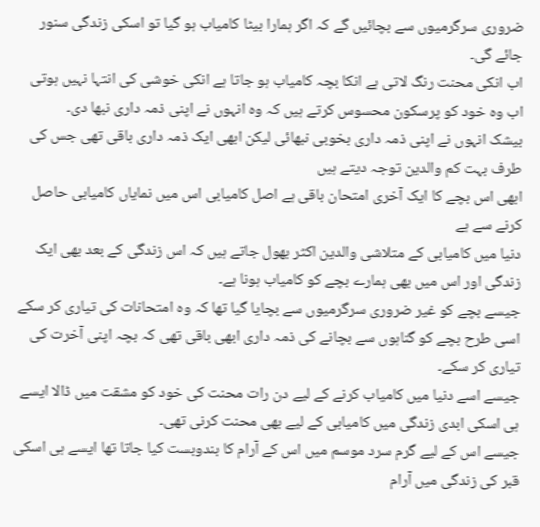ضروری سرگرمیوں سے بچائیں گے کہ اگر ہمارا بیٹا کامیاب ہو گیا تو اسکی زندگی سنور جائے گی۔
اب انکی محنت رنگ لاتی ہے انکا بچہ کامیاب ہو جاتا ہے انکی خوشی کی انتہا نہیں ہوتی اب وہ خود کو پرسکون محسوس کرتے ہیں کہ وہ انہوں نے اپنی ذمہ داری نبھا دی۔
بیشک انہوں نے اپنی ذمہ داری بخوبی نبھائی لیکن ابھی ایک ذمہ داری باقی تھی جس کی طرف بہت کم والدین توجہ دیتے ہیں
ابھی اس بچے کا ایک آخری امتحان باقی ہے اصل کامیابی اس میں نمایاں کامیابی حاصل کرنے سے ہے
دنیا میں کامیابی کے متلاشی والدین اکثر بھول جاتے ہیں کہ اس زندگی کے بعد بھی ایک زندگی اور اس میں بھی ہمارے بچے کو کامیاب ہونا ہے۔
جیسے بچے کو غیر ضروری سرگرمیوں سے بچایا گیا تھا کہ وہ امتحانات کی تیاری کر سکے اسی طرح بچے کو گناہوں سے بچانے کی ذمہ داری ابھی باقی تھی کہ بچہ اپنی آخرت کی تیاری کر سکے۔
جیسے اسے دنیا میں کامیاب کرنے کے لیے دن رات محنت کی خود کو مشقت میں ڈالا ایسے ہی اسکی ابدی زندگی میں کامیابی کے لیے بھی محنت کرنی تھی۔
جیسے اس کے لیے گرم سرد موسم میں اس کے آرام کا بندوبست کیا جاتا تھا ایسے ہی اسکی قبر کی زندگی میں آرام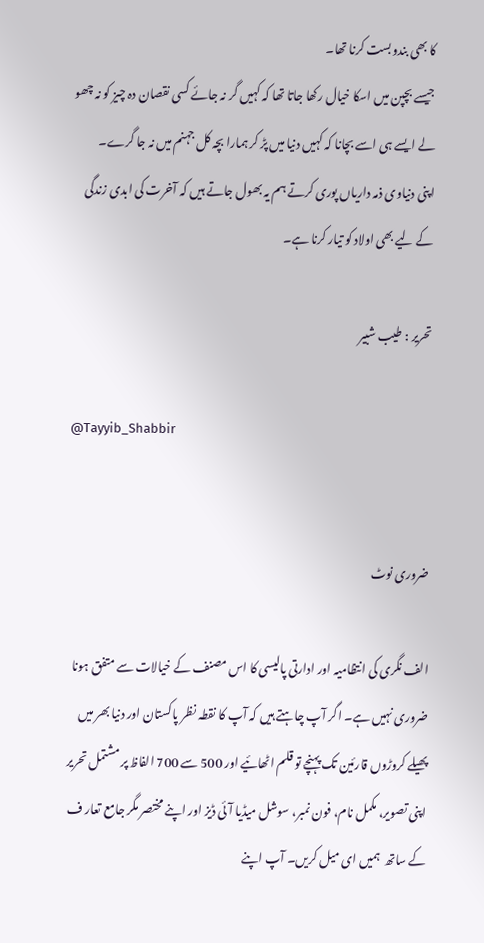کا بھی بندوبست کرنا تھا۔
جیسے بچپن میں اسکا خیال رکھا جاتا تھا کہ کہیں گر نہ جائے کسی نقصان دہ چیز کو نہ چھو لے ایسے ہی اسے بچانا کہ کہیں دنیا میں پڑ کر ہمارا بچہ کل جہنم میں نہ جا گرے۔
اپنی دنیاوی ذمہ داریاں پوری کرتے ہم یہ بھول جاتے ہیں کہ آخرت کی ابدی زندگی کے لیے بھی اولاد کو تیار کرنا ہے۔

تحریر : طیب شبیر

@Tayyib_Shabbir


ضروری نوٹ

الف نگری کی انتظامیہ اور ادارتی پالیسی کا اس مصنف کے خیالات سے متفق ہونا ضروری نہیں ہے۔ اگر آپ چاہتے ہیں کہ آپ کا نقطہ نظر پاکستان اور دنیا بھر میں پھیلے کروڑوں قارئین تک پہنچے تو قلم اٹھائیے اور 500 سے 700 الفاظ پر مشتمل تحریر اپنی تصویر، مکمل نام، فون نمبر، سوشل میڈیا آئی ڈیز اور اپنے مختصر مگر جامع تعار ف کے ساتھ  ہمیں ای میل کریں۔ آپ اپنے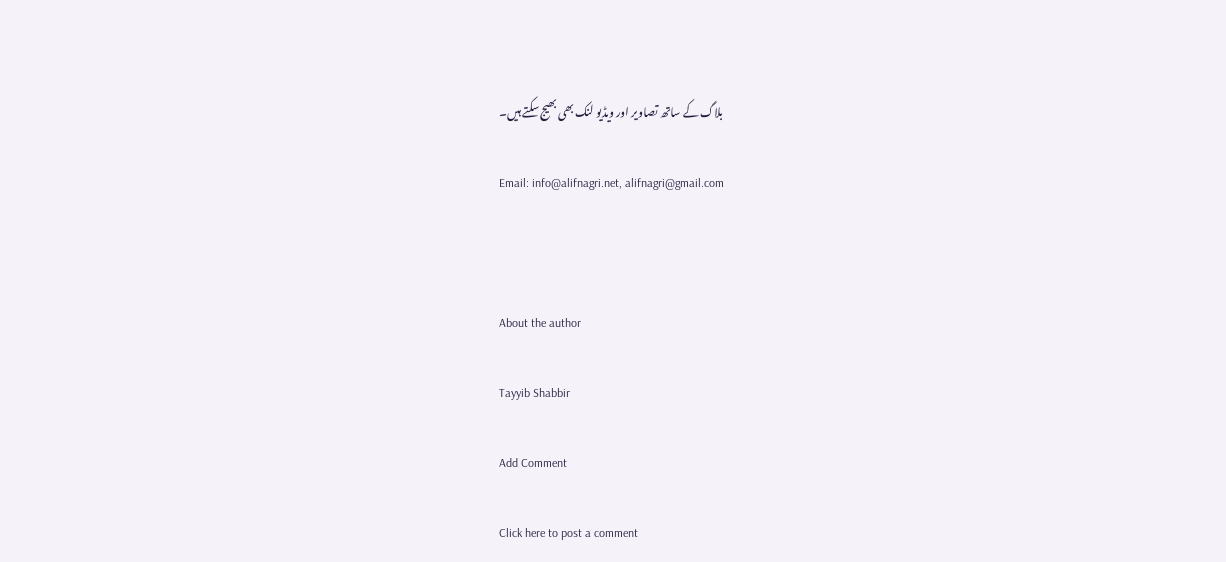بلاگ کے ساتھ تصاویر اور ویڈیو لنک بھی بھیج سکتے ہیں۔

Email: info@alifnagri.net, alifnagri@gmail.com



About the author

Tayyib Shabbir

Add Comment

Click here to post a comment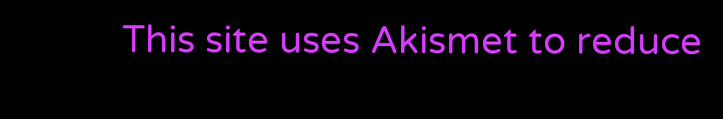This site uses Akismet to reduce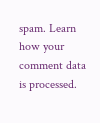spam. Learn how your comment data is processed.